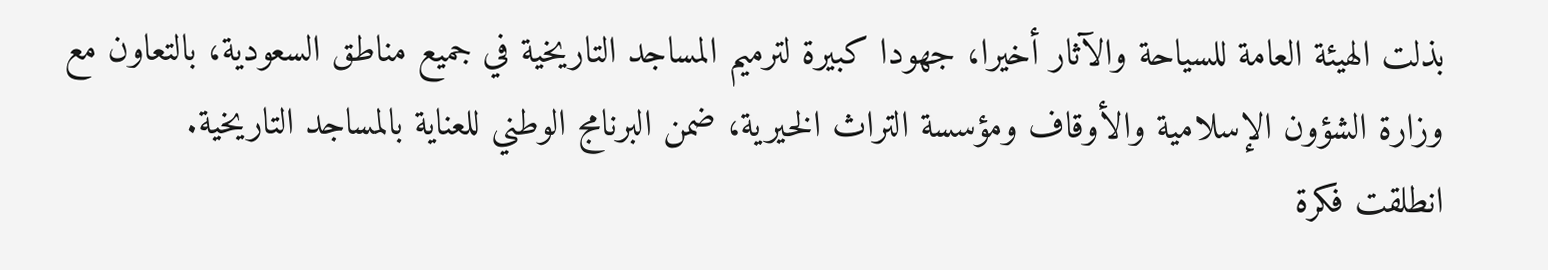بذلت الهيئة العامة للسياحة والآثار أخيرا، جهودا كبيرة لترميم المساجد التاريخية في جميع مناطق السعودية، بالتعاون مع وزارة الشؤون الإسلامية والأوقاف ومؤسسة التراث الخيرية، ضمن البرنامج الوطني للعناية بالمساجد التاريخية.
انطلقت فكرة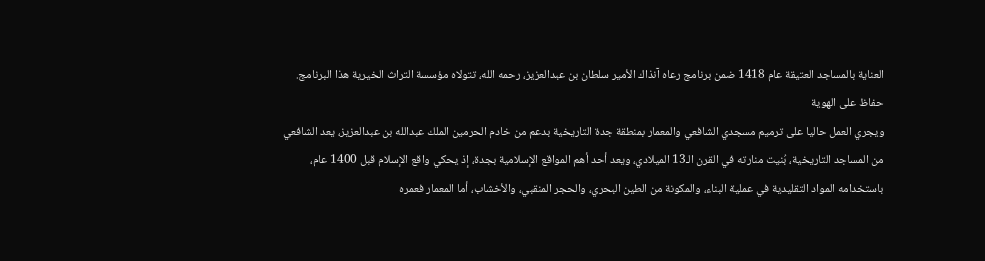العناية بالمساجد العتيقة عام 1418 ضمن برنامج رعاه آنذاك الأمير سلطان بن عبدالعزيز، رحمه الله، تتولاه مؤسسة التراث الخيرية هذا البرنامج.
حفاظ على الهوية
ويجري العمل حاليا على ترميم مسجدي الشافعي والمعمار بمنطقة جدة التاريخية بدعم من خادم الحرمين الملك عبدالله بن عبدالعزيز، يعد الشافعي من المساجد التاريخية، بُنيت منارته في القرن الـ13 الميلادي، ويعد أحد أهم المواقع الإسلامية بجدة، إذ يحكي واقع الإسلام قبل 1400 عام، باستخدامه المواد التقليدية في عملية البناء، والمكونة من الطين البحري، والحجر المنقبي، والأخشاب، أما المعمار فعمره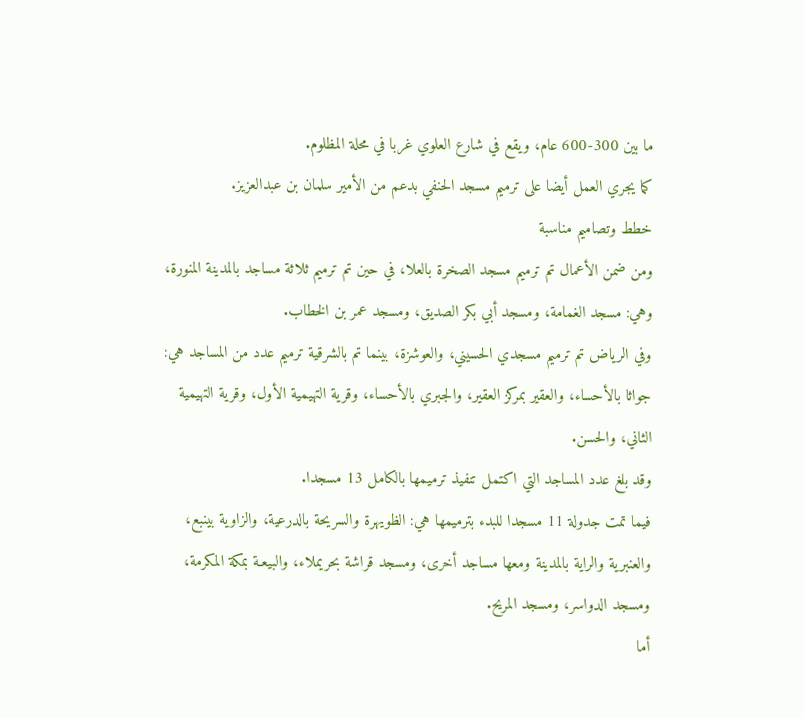ما بين 300-600 عام، ويقع في شارع العلوي غربا في محلة المظلوم.
كما يجري العمل أيضا على ترميم مسجد الحنفي بدعم من الأمير سلمان بن عبدالعزيز.
خطط وتصاميم مناسبة
ومن ضمن الأعمال تم ترميم مسجد الصخرة بالعلا، في حين تم ترميم ثلاثة مساجد بالمدينة المنورة، وهي: مسجد الغمامة، ومسجد أبي بكر الصديق، ومسجد عمر بن الخطاب.
وفي الرياض تم ترميم مسجدي الحسيني، والعوشزة، بينما تم بالشرقية ترميم عدد من المساجد هي: جواثا بالأحساء، والعقير بمركز العقير، والجبري بالأحساء، وقرية التهيمية الأول، وقرية التهيمية الثاني، والحسن.
وقد بلغ عدد المساجد التي اكتمل تنفيذ ترميمها بالكامل 13 مسجدا.
فيما تمت جدولة 11 مسجدا للبدء بترميمها هي: الظويهرة والسريحة بالدرعية، والزاوية بينبع، والعنبرية والراية بالمدينة ومعها مساجد أخرى، ومسجد قراشة بحريملاء، والبيعـة بمكة المكرمة، ومسجد الدواسر، ومسجد المريح.
أما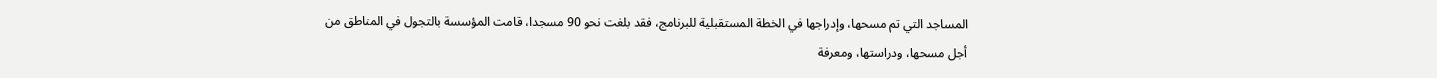المساجد التي تم مسحها، وإدراجها في الخطة المستقبلية للبرنامج، فقد بلغت نحو 90 مسجدا، قامت المؤسسة بالتجول في المناطق من أجل مسحها، ودراستها، ومعرفة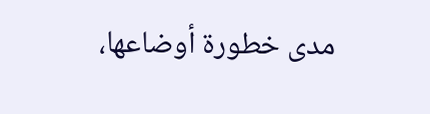مدى خطورة أوضاعها،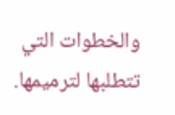والخطوات التي تتطلبها لترميمها.